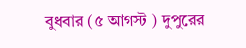বুধবার (৫ আগস্ট ) দুপুরের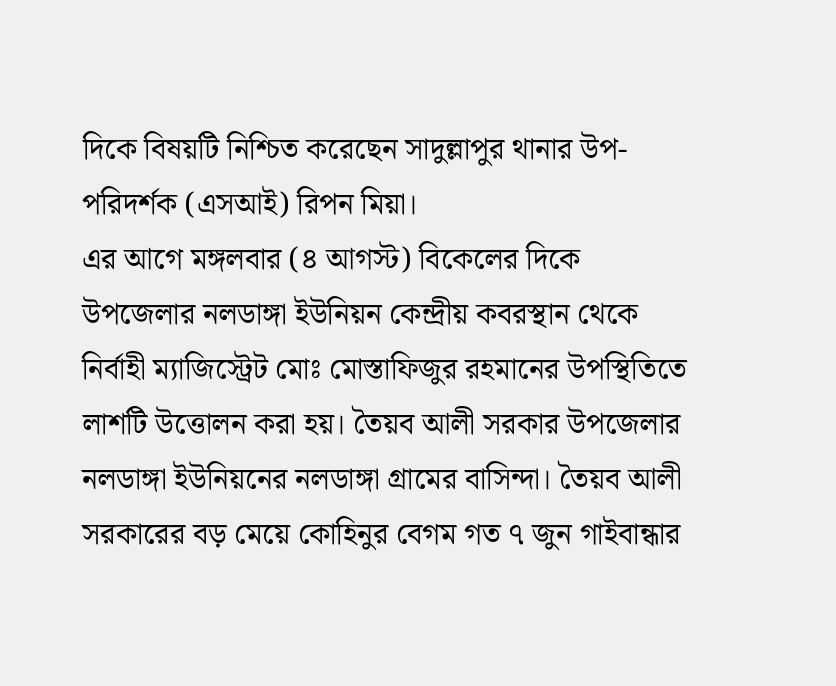দিকে বিষয়টি নিশ্চিত করেছেন সাদুল্লাপুর থানার উপ-পরিদর্শক (এসআই) রিপন মিয়া।
এর আগে মঙ্গলবার (৪ আগস্ট) বিকেলের দিকে উপজেলার নলডাঙ্গা ইউনিয়ন কেন্দ্রীয় কবরস্থান থেকে নির্বাহী ম্যাজিস্ট্রেট মোঃ মোস্তাফিজুর রহমানের উপস্থিতিতে লাশটি উত্তোলন করা হয়। তৈয়ব আলী সরকার উপজেলার নলডাঙ্গা ইউনিয়নের নলডাঙ্গা গ্রামের বাসিন্দা। তৈয়ব আলী সরকারের বড় মেয়ে কোহিনুর বেগম গত ৭ জুন গাইবান্ধার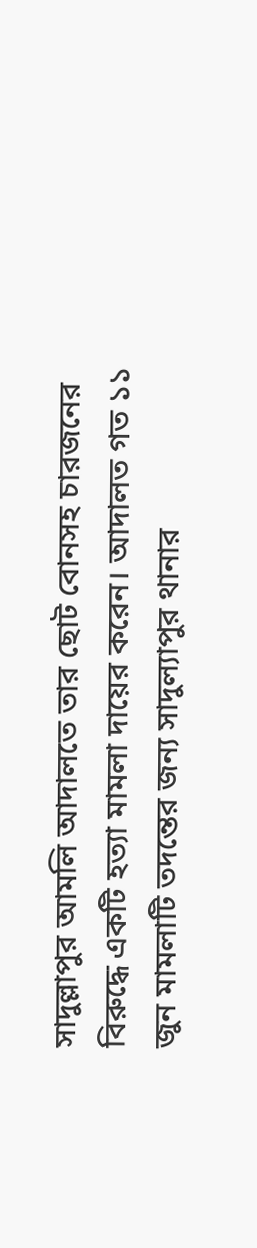সাদুল্লাপুর আমলি আদালতে তার ছোট বোনসহ চারজনের বিরুদ্ধে একটি হত্যা মামলা দায়ের করেন। আদালত গত ১১ জুন মামলাটি তদন্তের জন্য সাদুল্যাপুর থানার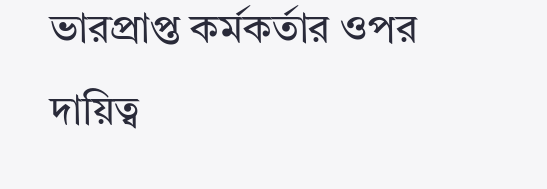ভারপ্রাপ্ত কর্মকর্তার ওপর দায়িত্ব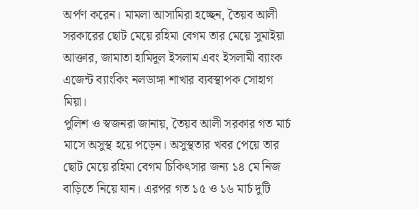অর্পণ করেন। মামলা আসামিরা হচ্ছেন, তৈয়ব আলী সরকারের ছোট মেয়ে রহিমা বেগম তার মেয়ে সুমাইয়া আক্তার, জামাতা হামিদুল ইসলাম এবং ইসলামী ব্যাংক এজেন্ট ব্যাংকিং নলডাঙ্গা শাখার ব্যবস্থাপক সোহাগ মিয়া।
পুলিশ ও স্বজনরা জানায়, তৈয়ব আলী সরকার গত মার্চ মাসে অসুস্থ হয়ে পড়েন। অসুস্থতার খবর পেয়ে তার ছোট মেয়ে রহিমা বেগম চিকিৎসার জন্য ১৪ মে নিজ বাড়িতে নিয়ে যান। এরপর গত ১৫ ও ১৬ মার্চ দুটি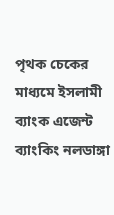পৃথক চেকের মাধ্যমে ইসলামী ব্যাংক এজেন্ট ব্যাংকিং নলডাঙ্গা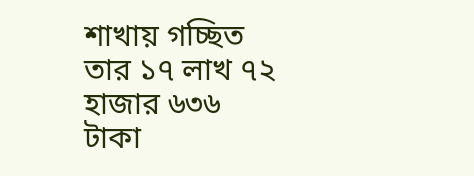শাখায় গচ্ছিত তার ১৭ লাখ ৭২ হাজার ৬৩৬ টাকা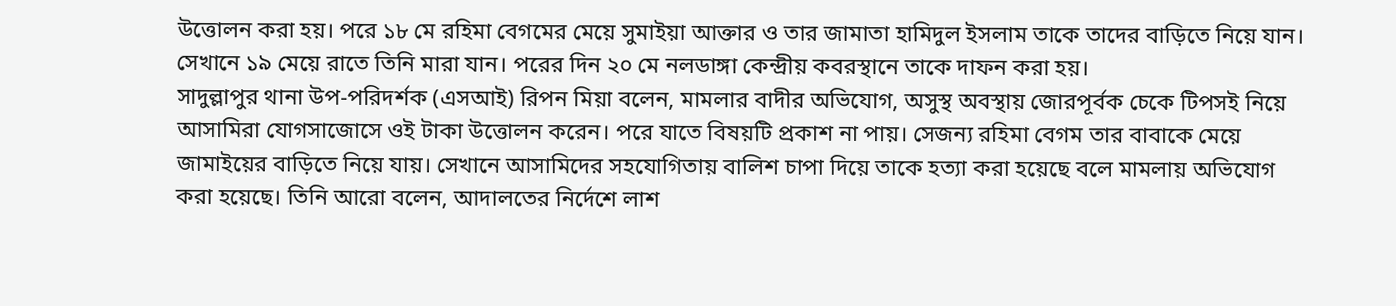উত্তোলন করা হয়। পরে ১৮ মে রহিমা বেগমের মেয়ে সুমাইয়া আক্তার ও তার জামাতা হামিদুল ইসলাম তাকে তাদের বাড়িতে নিয়ে যান। সেখানে ১৯ মেয়ে রাতে তিনি মারা যান। পরের দিন ২০ মে নলডাঙ্গা কেন্দ্রীয় কবরস্থানে তাকে দাফন করা হয়।
সাদুল্লাপুর থানা উপ-পরিদর্শক (এসআই) রিপন মিয়া বলেন, মামলার বাদীর অভিযোগ, অসুস্থ অবস্থায় জোরপূর্বক চেকে টিপসই নিয়ে আসামিরা যোগসাজোসে ওই টাকা উত্তোলন করেন। পরে যাতে বিষয়টি প্রকাশ না পায়। সেজন্য রহিমা বেগম তার বাবাকে মেয়ে জামাইয়ের বাড়িতে নিয়ে যায়। সেখানে আসামিদের সহযোগিতায় বালিশ চাপা দিয়ে তাকে হত্যা করা হয়েছে বলে মামলায় অভিযোগ করা হয়েছে। তিনি আরো বলেন, আদালতের নির্দেশে লাশ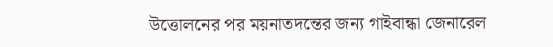উত্তোলনের পর ময়নাতদন্তের জন্য গাইবান্ধা জেনারেল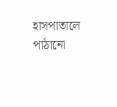হাসপাতালে পাঠানো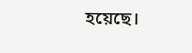হয়েছে।